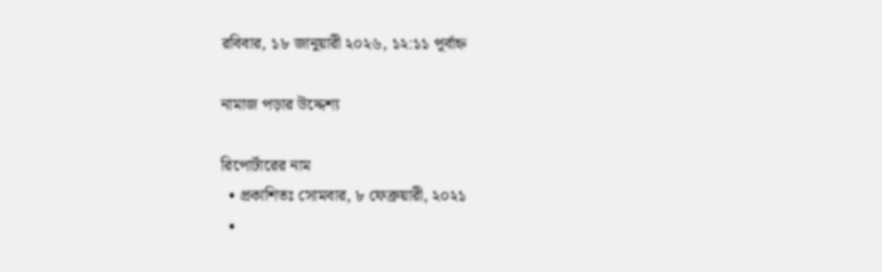রবিবার, ১৮ জানুয়ারী ২০২৬, ১২:১১ পূর্বাহ্ন

নামাজ পড়ার উদ্দেশ্য

রিপোর্টারের নাম
  • প্রকাশিতঃ সোমবার, ৮ ফেব্রুয়ারী, ২০২১
  •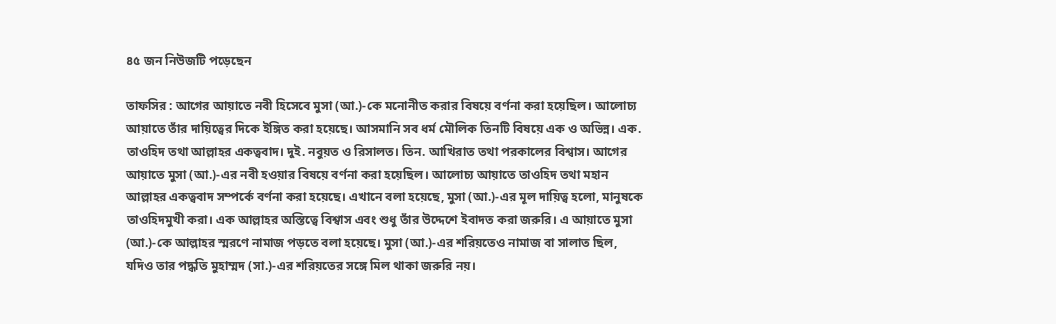৪৫ জন নিউজটি পড়েছেন

তাফসির : আগের আয়াতে নবী হিসেবে মুসা (আ.)-কে মনোনীত করার বিষয়ে বর্ণনা করা হয়েছিল। আলোচ্য আয়াতে তাঁর দায়িত্বের দিকে ইঙ্গিত করা হয়েছে। আসমানি সব ধর্ম মৌলিক তিনটি বিষয়ে এক ও অভিন্ন। এক. তাওহিদ তথা আল্লাহর একত্ববাদ। দুই. নবুয়ত ও রিসালত। তিন. আখিরাত তথা পরকালের বিশ্বাস। আগের আয়াতে মুসা (আ.)-এর নবী হওয়ার বিষয়ে বর্ণনা করা হয়েছিল। আলোচ্য আয়াতে তাওহিদ তথা মহান আল্লাহর একত্ববাদ সম্পর্কে বর্ণনা করা হয়েছে। এখানে বলা হয়েছে, মুসা (আ.)-এর মূল দায়িত্ব হলো, মানুষকে তাওহিদমুখী করা। এক আল্লাহর অস্তিত্বে বিশ্বাস এবং শুধু তাঁর উদ্দেশে ইবাদত করা জরুরি। এ আয়াতে মুসা (আ.)-কে আল্লাহর স্মরণে নামাজ পড়তে বলা হয়েছে। মুসা (আ.)-এর শরিয়তেও নামাজ বা সালাত ছিল, যদিও তার পদ্ধতি মুহাম্মদ (সা.)-এর শরিয়তের সঙ্গে মিল থাকা জরুরি নয়।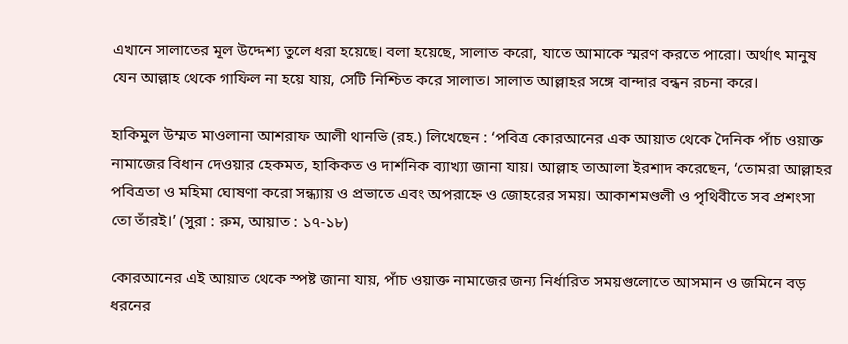এখানে সালাতের মূল উদ্দেশ্য তুলে ধরা হয়েছে। বলা হয়েছে, সালাত করো, যাতে আমাকে স্মরণ করতে পারো। অর্থাৎ মানুষ যেন আল্লাহ থেকে গাফিল না হয়ে যায়, সেটি নিশ্চিত করে সালাত। সালাত আল্লাহর সঙ্গে বান্দার বন্ধন রচনা করে।

হাকিমুল উম্মত মাওলানা আশরাফ আলী থানভি (রহ.) লিখেছেন : ‘পবিত্র কোরআনের এক আয়াত থেকে দৈনিক পাঁচ ওয়াক্ত নামাজের বিধান দেওয়ার হেকমত, হাকিকত ও দার্শনিক ব্যাখ্যা জানা যায়। আল্লাহ তাআলা ইরশাদ করেছেন, ‘তোমরা আল্লাহর পবিত্রতা ও মহিমা ঘোষণা করো সন্ধ্যায় ও প্রভাতে এবং অপরাহ্নে ও জোহরের সময়। আকাশমণ্ডলী ও পৃথিবীতে সব প্রশংসা তো তাঁরই।’ (সুরা : রুম, আয়াত : ১৭-১৮)

কোরআনের এই আয়াত থেকে স্পষ্ট জানা যায়, পাঁচ ওয়াক্ত নামাজের জন্য নির্ধারিত সময়গুলোতে আসমান ও জমিনে বড় ধরনের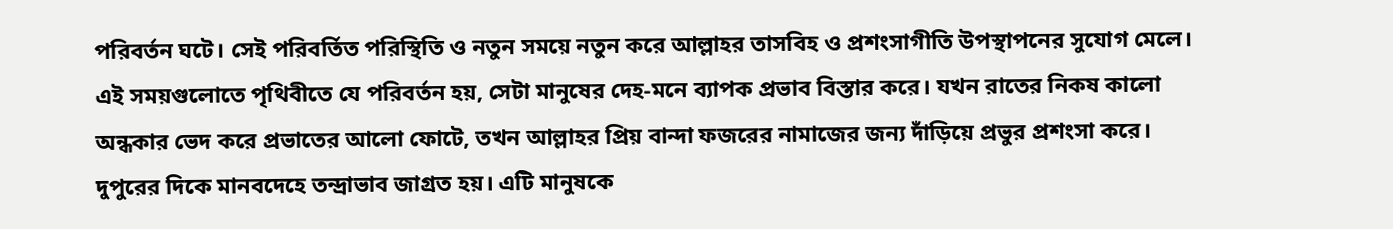পরিবর্তন ঘটে। সেই পরিবর্তিত পরিস্থিতি ও নতুন সময়ে নতুন করে আল্লাহর তাসবিহ ও প্রশংসাগীতি উপস্থাপনের সুযোগ মেলে। এই সময়গুলোতে পৃথিবীতে যে পরিবর্তন হয়, সেটা মানুষের দেহ-মনে ব্যাপক প্রভাব বিস্তার করে। যখন রাতের নিকষ কালো অন্ধকার ভেদ করে প্রভাতের আলো ফোটে, তখন আল্লাহর প্রিয় বান্দা ফজরের নামাজের জন্য দাঁড়িয়ে প্রভুর প্রশংসা করে। দুপুরের দিকে মানবদেহে তন্দ্রাভাব জাগ্রত হয়। এটি মানুষকে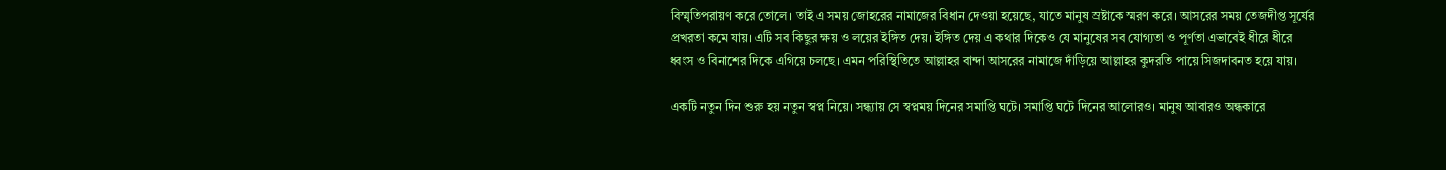বিস্মৃতিপরায়ণ করে তোলে। তাই এ সময় জোহরের নামাজের বিধান দেওয়া হয়েছে, যাতে মানুষ স্রষ্টাকে স্মরণ করে। আসরের সময় তেজদীপ্ত সূর্যের প্রখরতা কমে যায়। এটি সব কিছুর ক্ষয় ও লয়ের ইঙ্গিত দেয়। ইঙ্গিত দেয় এ কথার দিকেও যে মানুষের সব যোগ্যতা ও পূর্ণতা এভাবেই ধীরে ধীরে ধ্বংস ও বিনাশের দিকে এগিয়ে চলছে। এমন পরিস্থিতিতে আল্লাহর বান্দা আসরের নামাজে দাঁড়িয়ে আল্লাহর কুদরতি পায়ে সিজদাবনত হয়ে যায়।

একটি নতুন দিন শুরু হয় নতুন স্বপ্ন নিয়ে। সন্ধ্যায় সে স্বপ্নময় দিনের সমাপ্তি ঘটে। সমাপ্তি ঘটে দিনের আলোরও। মানুষ আবারও অন্ধকারে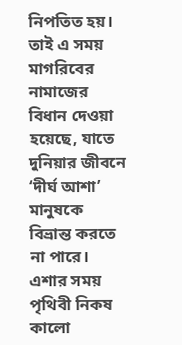নিপতিত হয়। তাই এ সময় মাগরিবের নামাজের বিধান দেওয়া হয়েছে, যাতে দুনিয়ার জীবনে ‘দীর্ঘ আশা’ মানুষকে বিভ্রান্ত করতে না পারে। এশার সময় পৃথিবী নিকষ কালো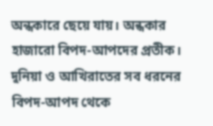অন্ধকারে ছেয়ে যায়। অন্ধকার হাজারো বিপদ-আপদের প্রতীক। দুনিয়া ও আখিরাতের সব ধরনের বিপদ-আপদ থেকে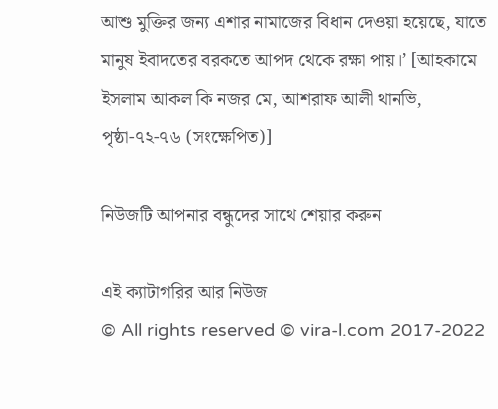আশু মুক্তির জন্য এশার নামাজের বিধান দেওয়া হয়েছে, যাতে মানুষ ইবাদতের বরকতে আপদ থেকে রক্ষা পায়।’ [আহকামে ইসলাম আকল কি নজর মে, আশরাফ আলী থানভি, পৃষ্ঠা-৭২-৭৬ (সংক্ষেপিত)]

নিউজটি আপনার বন্ধুদের সাথে শেয়ার করুন

এই ক্যাটাগরির আর নিউজ
© All rights reserved © vira-l.com 2017-2022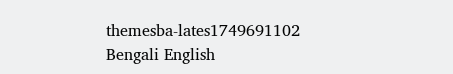themesba-lates1749691102
Bengali English